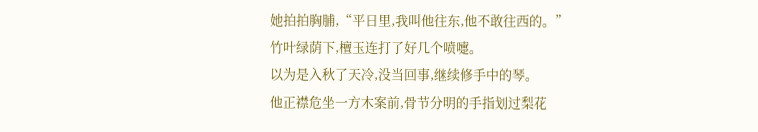她拍拍胸脯,“平日里,我叫他往东,他不敢往西的。”
竹叶绿荫下,檀玉连打了好几个喷嚏。
以为是入秋了天冷,没当回事,继续修手中的琴。
他正襟危坐一方木案前,骨节分明的手指划过梨花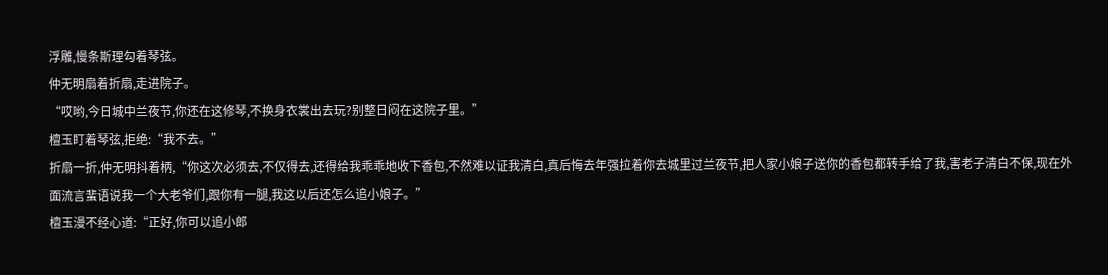浮雕,慢条斯理勾着琴弦。
仲无明扇着折扇,走进院子。
“哎哟,今日城中兰夜节,你还在这修琴,不换身衣裳出去玩?别整日闷在这院子里。”
檀玉盯着琴弦,拒绝:“我不去。”
折扇一折,仲无明抖着柄,“你这次必须去,不仅得去,还得给我乖乖地收下香包,不然难以证我清白,真后悔去年强拉着你去城里过兰夜节,把人家小娘子送你的香包都转手给了我,害老子清白不保,现在外面流言蜚语说我一个大老爷们,跟你有一腿,我这以后还怎么追小娘子。”
檀玉漫不经心道:“正好,你可以追小郎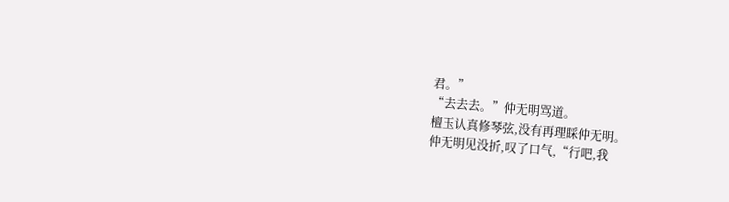君。”
“去去去。”仲无明骂道。
檀玉认真修琴弦,没有再理睬仲无明。
仲无明见没折,叹了口气,“行吧,我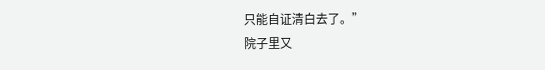只能自证清白去了。”
院子里又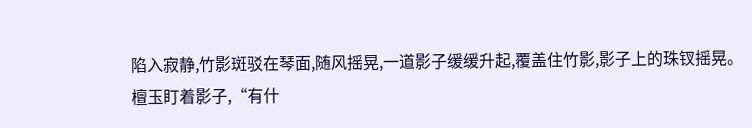陷入寂静,竹影斑驳在琴面,随风摇晃,一道影子缓缓升起,覆盖住竹影,影子上的珠钗摇晃。
檀玉盯着影子,“有什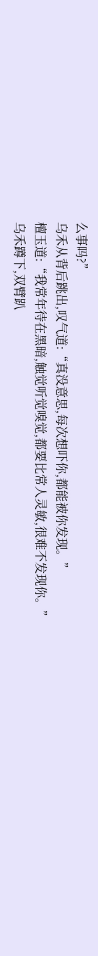么事吗?”
乌禾从背后跳出,叹气道:“真没意思,每次想吓你,都能被你发现。”
檀玉道:“我常年待在黑暗,触觉听觉嗅觉,都要比常人灵敏,很难不发现你。”
乌禾蹲下,双臂趴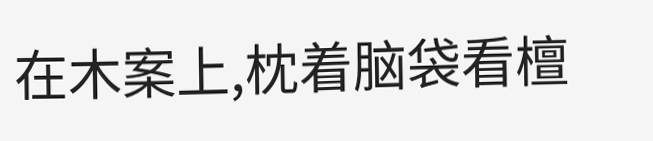在木案上,枕着脑袋看檀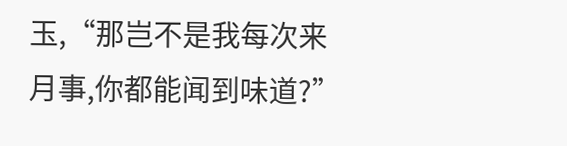玉,“那岂不是我每次来月事,你都能闻到味道?”